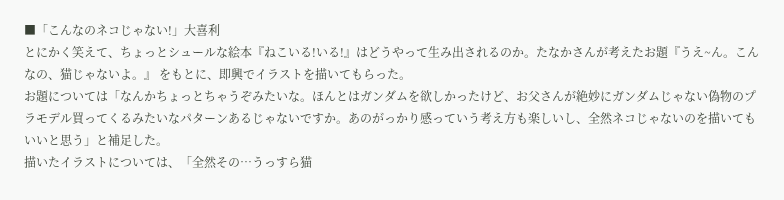■「こんなのネコじゃない!」大喜利
とにかく笑えて、ちょっとシュールな絵本『ねこいる!いる!』はどうやって生み出されるのか。たなかさんが考えたお題『うえ~ん。こんなの、猫じゃないよ。』 をもとに、即興でイラストを描いてもらった。
お題については「なんかちょっとちゃうぞみたいな。ほんとはガンダムを欲しかったけど、お父さんが絶妙にガンダムじゃない偽物のプラモデル買ってくるみたいなパターンあるじゃないですか。あのがっかり感っていう考え方も楽しいし、全然ネコじゃないのを描いてもいいと思う」と補足した。
描いたイラストについては、「全然その…うっすら猫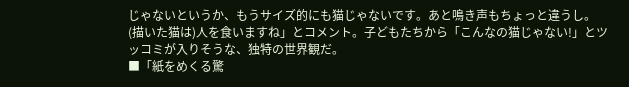じゃないというか、もうサイズ的にも猫じゃないです。あと鳴き声もちょっと違うし。(描いた猫は)人を食いますね」とコメント。子どもたちから「こんなの猫じゃない!」とツッコミが入りそうな、独特の世界観だ。
■「紙をめくる驚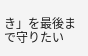き」を最後まで守りたい